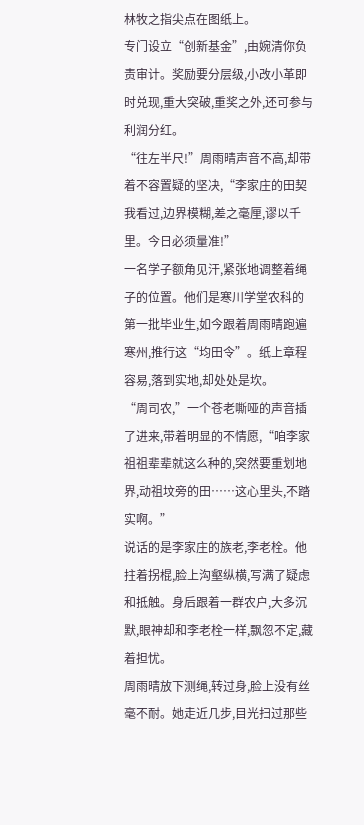林牧之指尖点在图纸上。
专门设立“创新基金”,由婉清你负责审计。奖励要分层级,小改小革即时兑现,重大突破,重奖之外,还可参与利润分红。
“往左半尺!”周雨晴声音不高,却带着不容置疑的坚决,“李家庄的田契我看过,边界模糊,差之毫厘,谬以千里。今日必须量准!”
一名学子额角见汗,紧张地调整着绳子的位置。他们是寒川学堂农科的第一批毕业生,如今跟着周雨晴跑遍寒州,推行这“均田令”。纸上章程容易,落到实地,却处处是坎。
“周司农,”一个苍老嘶哑的声音插了进来,带着明显的不情愿,“咱李家祖祖辈辈就这么种的,突然要重划地界,动祖坟旁的田……这心里头,不踏实啊。”
说话的是李家庄的族老,李老栓。他拄着拐棍,脸上沟壑纵横,写满了疑虑和抵触。身后跟着一群农户,大多沉默,眼神却和李老栓一样,飘忽不定,藏着担忧。
周雨晴放下测绳,转过身,脸上没有丝毫不耐。她走近几步,目光扫过那些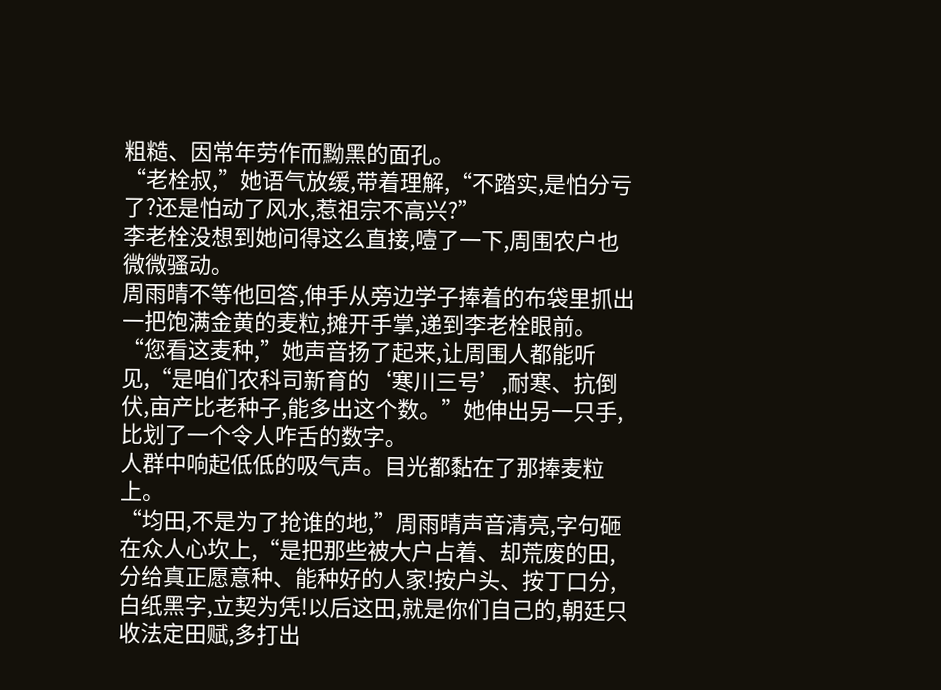粗糙、因常年劳作而黝黑的面孔。
“老栓叔,”她语气放缓,带着理解,“不踏实,是怕分亏了?还是怕动了风水,惹祖宗不高兴?”
李老栓没想到她问得这么直接,噎了一下,周围农户也微微骚动。
周雨晴不等他回答,伸手从旁边学子捧着的布袋里抓出一把饱满金黄的麦粒,摊开手掌,递到李老栓眼前。
“您看这麦种,”她声音扬了起来,让周围人都能听见,“是咱们农科司新育的‘寒川三号’,耐寒、抗倒伏,亩产比老种子,能多出这个数。”她伸出另一只手,比划了一个令人咋舌的数字。
人群中响起低低的吸气声。目光都黏在了那捧麦粒上。
“均田,不是为了抢谁的地,”周雨晴声音清亮,字句砸在众人心坎上,“是把那些被大户占着、却荒废的田,分给真正愿意种、能种好的人家!按户头、按丁口分,白纸黑字,立契为凭!以后这田,就是你们自己的,朝廷只收法定田赋,多打出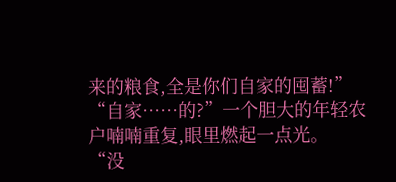来的粮食,全是你们自家的囤蓄!”
“自家……的?”一个胆大的年轻农户喃喃重复,眼里燃起一点光。
“没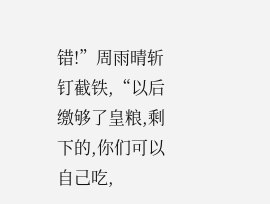错!”周雨晴斩钉截铁,“以后缴够了皇粮,剩下的,你们可以自己吃,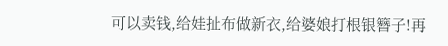可以卖钱,给娃扯布做新衣,给婆娘打根银簪子!再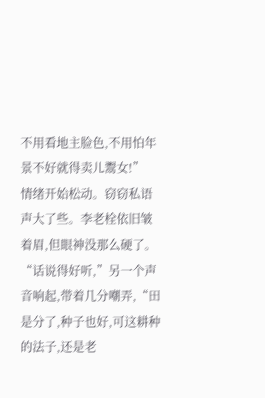不用看地主脸色,不用怕年景不好就得卖儿鬻女!”
情绪开始松动。窃窃私语声大了些。李老栓依旧皱着眉,但眼神没那么硬了。
“话说得好听,”另一个声音响起,带着几分嘲弄,“田是分了,种子也好,可这耕种的法子,还是老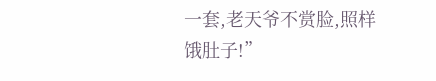一套,老天爷不赏脸,照样饿肚子!”